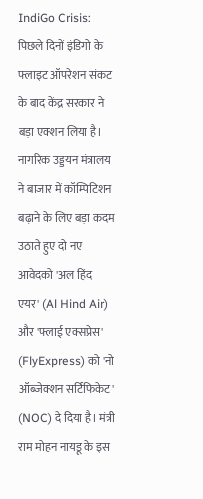IndiGo Crisis: पिछले दिनों इंडिगो के फ्लाइट ऑपरेशन संकट के बाद केंद्र सरकार ने बड़ा एक्शन लिया है। नागरिक उड्डयन मंत्रालय ने बाजार में कॉम्पिटिशन बढ़ाने के लिए बड़ा कदम उठाते हुए दो नए आवेदको 'अल हिंद एयर' (Al Hind Air) और 'फ्लाई एक्सप्रेस' (FlyExpress) को 'नो ऑब्जेक्शन सर्टिफिकेट' (NOC) दे दिया है। मंत्री राम मोहन नायडू के इस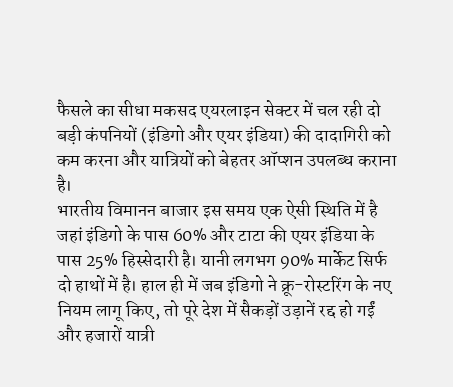फैसले का सीधा मकसद एयरलाइन सेक्टर में चल रही दो बड़ी कंपनियों (इंडिगो और एयर इंडिया) की दादागिरी को कम करना और यात्रियों को बेहतर ऑप्शन उपलब्ध कराना है।
भारतीय विमानन बाजार इस समय एक ऐसी स्थिति में है जहां इंडिगो के पास 60% और टाटा की एयर इंडिया के पास 25% हिस्सेदारी है। यानी लगभग 90% मार्केट सिर्फ दो हाथों में है। हाल ही में जब इंडिगो ने क्रू-रोस्टरिंग के नए नियम लागू किए, तो पूरे देश में सैकड़ों उड़ानें रद्द हो गईं और हजारों यात्री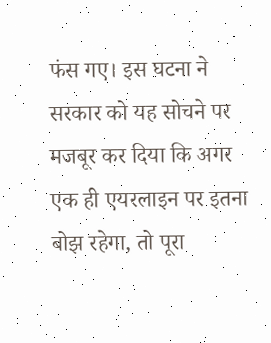फंस गए। इस घटना ने सरकार को यह सोचने पर मजबूर कर दिया कि अगर एक ही एयरलाइन पर इतना बोझ रहेगा, तो पूरा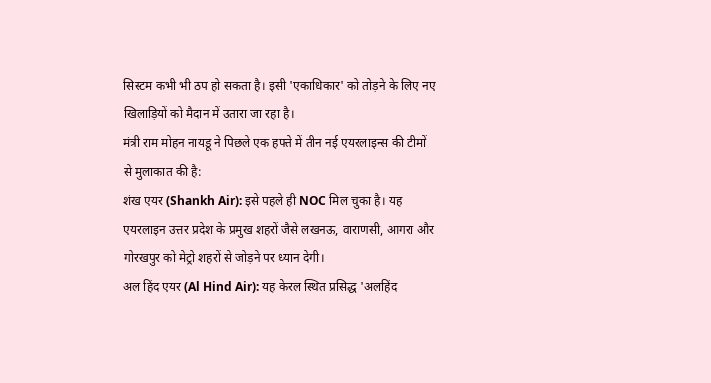सिस्टम कभी भी ठप हो सकता है। इसी 'एकाधिकार' को तोड़ने के लिए नए खिलाड़ियों को मैदान में उतारा जा रहा है।
मंत्री राम मोहन नायडू ने पिछले एक हफ्ते में तीन नई एयरलाइन्स की टीमों से मुलाकात की है:
शंख एयर (Shankh Air): इसे पहले ही NOC मिल चुका है। यह एयरलाइन उत्तर प्रदेश के प्रमुख शहरों जैसे लखनऊ, वाराणसी, आगरा और गोरखपुर को मेट्रो शहरों से जोड़ने पर ध्यान देगी।
अल हिंद एयर (Al Hind Air): यह केरल स्थित प्रसिद्ध 'अलहिंद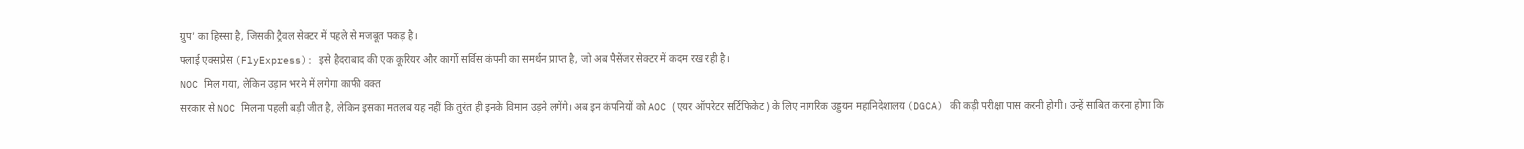ग्रुप' का हिस्सा है, जिसकी ट्रैवल सेक्टर में पहले से मजबूत पकड़ है।
फ्लाई एक्सप्रेस (FlyExpress): इसे हैदराबाद की एक कूरियर और कार्गो सर्विस कंपनी का समर्थन प्राप्त है, जो अब पैसेंजर सेक्टर में कदम रख रही है।
NOC मिल गया, लेकिन उड़ान भरने में लगेगा काफी वक्त
सरकार से NOC मिलना पहली बड़ी जीत है, लेकिन इसका मतलब यह नहीं कि तुरंत ही इनके विमान उड़ने लगेंगे। अब इन कंपनियों को AOC (एयर ऑपरेटर सर्टिफिकेट) के लिए नागरिक उड्डयन महानिदेशालय (DGCA) की कड़ी परीक्षा पास करनी होगी। उन्हें साबित करना होगा कि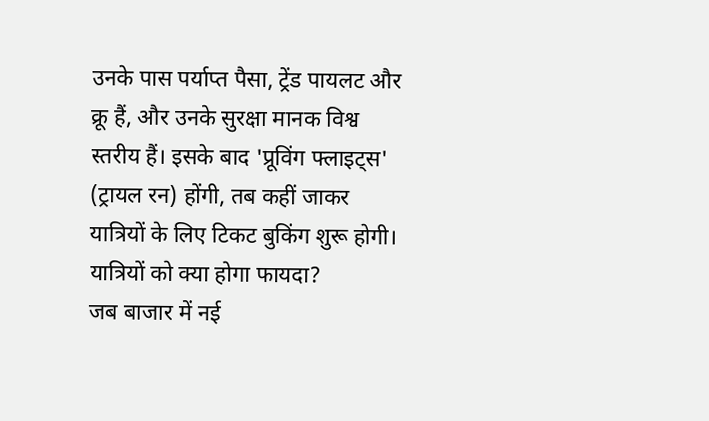उनके पास पर्याप्त पैसा, ट्रेंड पायलट और क्रू हैं, और उनके सुरक्षा मानक विश्व स्तरीय हैं। इसके बाद 'प्रूविंग फ्लाइट्स' (ट्रायल रन) होंगी, तब कहीं जाकर यात्रियों के लिए टिकट बुकिंग शुरू होगी।
यात्रियों को क्या होगा फायदा?
जब बाजार में नई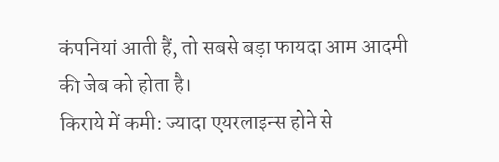कंपनियां आती हैं, तो सबसे बड़ा फायदा आम आदमी की जेब को होता है।
किराये में कमी: ज्यादा एयरलाइन्स होने से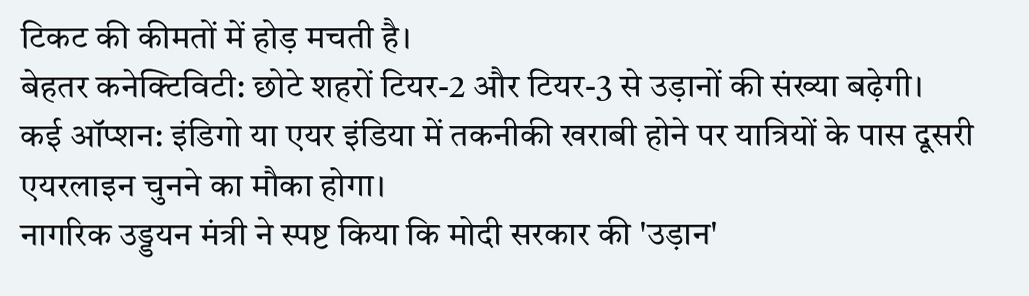टिकट की कीमतों में होड़ मचती है।
बेहतर कनेक्टिविटी: छोटे शहरों टियर-2 और टियर-3 से उड़ानों की संख्या बढ़ेगी।
कई ऑप्शन: इंडिगो या एयर इंडिया में तकनीकी खराबी होने पर यात्रियों के पास दूसरी एयरलाइन चुनने का मौका होगा।
नागरिक उड्डयन मंत्री ने स्पष्ट किया कि मोदी सरकार की 'उड़ान'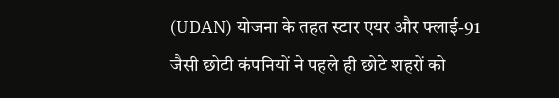(UDAN) योजना के तहत स्टार एयर और फ्लाई-91 जैसी छोटी कंपनियों ने पहले ही छोटे शहरों को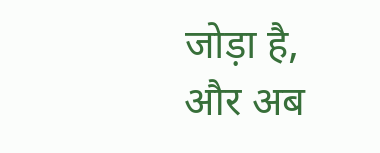जोड़ा है, और अब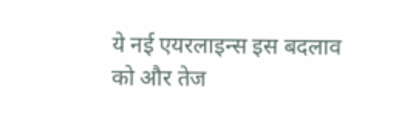ये नई एयरलाइन्स इस बदलाव को और तेज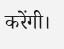करेंगी।